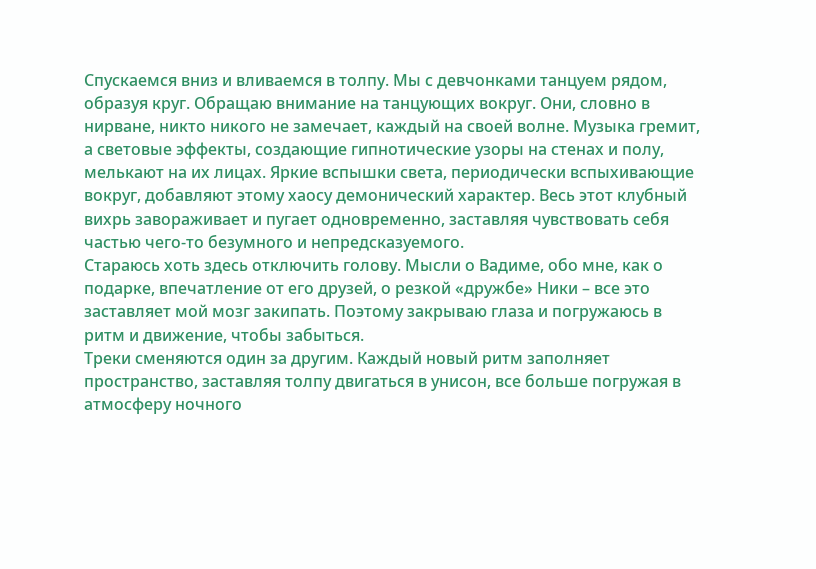Спускаемся вниз и вливаемся в толпу. Мы с девчонками танцуем рядом, образуя круг. Обращаю внимание на танцующих вокруг. Они, словно в нирване, никто никого не замечает, каждый на своей волне. Музыка гремит, а световые эффекты, создающие гипнотические узоры на стенах и полу, мелькают на их лицах. Яркие вспышки света, периодически вспыхивающие вокруг, добавляют этому хаосу демонический характер. Весь этот клубный вихрь завораживает и пугает одновременно, заставляя чувствовать себя частью чего-то безумного и непредсказуемого.
Стараюсь хоть здесь отключить голову. Мысли о Вадиме, обо мне, как о подарке, впечатление от его друзей, о резкой «дружбе» Ники – все это заставляет мой мозг закипать. Поэтому закрываю глаза и погружаюсь в ритм и движение, чтобы забыться.
Треки сменяются один за другим. Каждый новый ритм заполняет пространство, заставляя толпу двигаться в унисон, все больше погружая в атмосферу ночного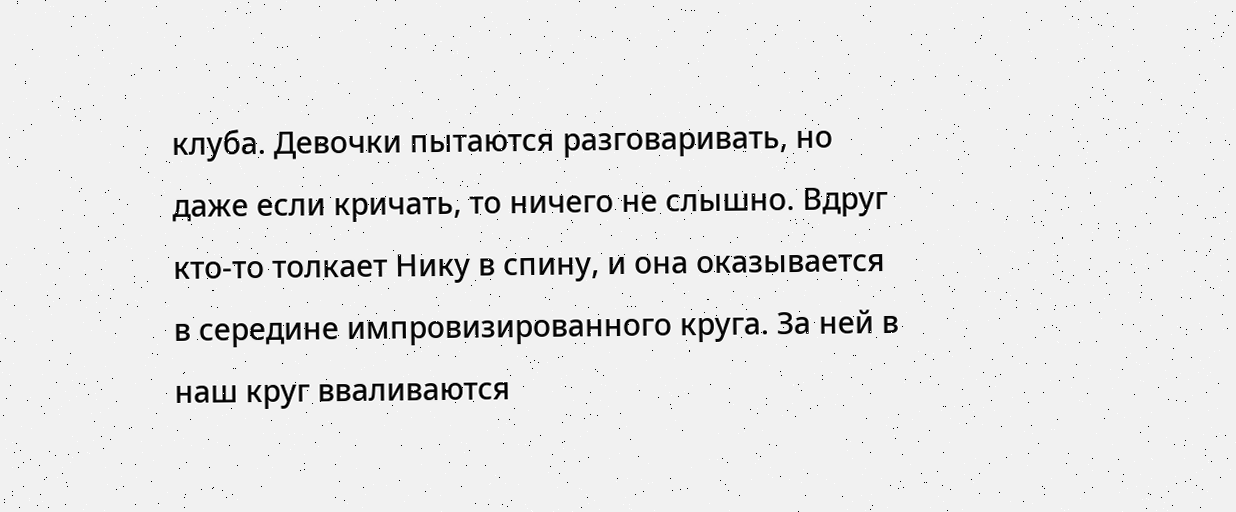клуба. Девочки пытаются разговаривать, но даже если кричать, то ничего не слышно. Вдруг кто-то толкает Нику в спину, и она оказывается в середине импровизированного круга. За ней в наш круг вваливаются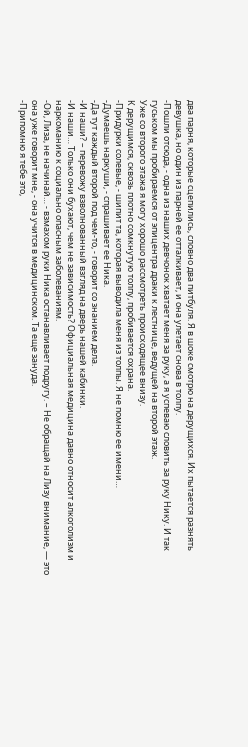два парня, которые сцепились, словно два питбуля. Я в шоке смотрю на дерущихся. Их пытается разнять девушка, но один из парней ее отталкивает, и она улетает снова в толпу.
-Пошли отсюда, - одна из наших девчонок хватает меня за руку, а я успеваю словить за руку Нику. И так гуськом мы пробираемся от эпицентра драки к лестнице, ведущей на второй этаж.
Уже со второго этажа я могу хорошо рассмотреть происходящее внизу.
К дерущимся, сквозь плотно сомкнутую толпу, пробивается охрана.
-Придурки солевые, - шипит та, которая выводила меня из толпы. Я не помню ее имени…
-Думаешь наркуши, - спрашивает ее Ника.
-Да тут каждый второй под чем-то, - говорит со знанием дела.
-И наши? – перевожу взволнованный взгляд на дверь нашей кабинки.
-И наши… Только они бухают, чем не зависимость? Официальная медицина давно относит алкоголизм и наркоманию к социально опасным заболеваниям.
-Ой, Лиза, не начинай… - взмахом руки Ника останавливает подругу. – Не обращай на Лизу внимание, — это она уже говорит мне, - она учится в медицинском. Та еще зануда.
-Припомню я тебе это,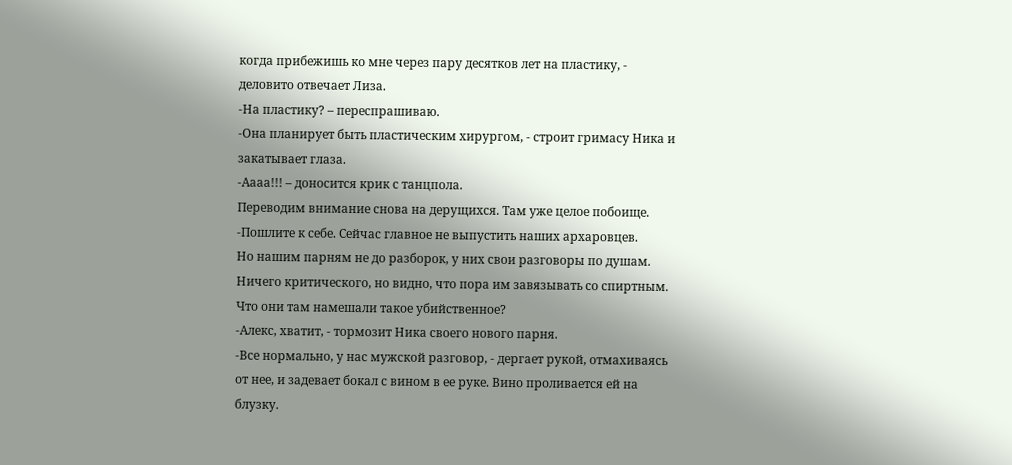когда прибежишь ко мне через пару десятков лет на пластику, - деловито отвечает Лиза.
-На пластику? – переспрашиваю.
-Она планирует быть пластическим хирургом, - строит гримасу Ника и закатывает глаза.
-Аааа!!! – доносится крик с танцпола.
Переводим внимание снова на дерущихся. Там уже целое побоище.
-Пошлите к себе. Сейчас главное не выпустить наших архаровцев.
Но нашим парням не до разборок, у них свои разговоры по душам. Ничего критического, но видно, что пора им завязывать со спиртным. Что они там намешали такое убийственное?
-Алекс, хватит, - тормозит Ника своего нового парня.
-Все нормально, у нас мужской разговор, - дергает рукой, отмахиваясь от нее, и задевает бокал с вином в ее руке. Вино проливается ей на блузку.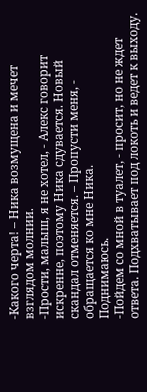-Какого черта! – Ника возмущена и мечет взглядом молнии.
-Прости, малыш, я не хотел, - Алекс говорит искренне, поэтому Ника сдувается. Новый скандал отменяется. – Пропусти меня, - обращается ко мне Ника.
Поднимаюсь.
-Пойдем со мной в туалет, - просит, но не ждет ответа. Подхватывает под локоть и ведет к выходу.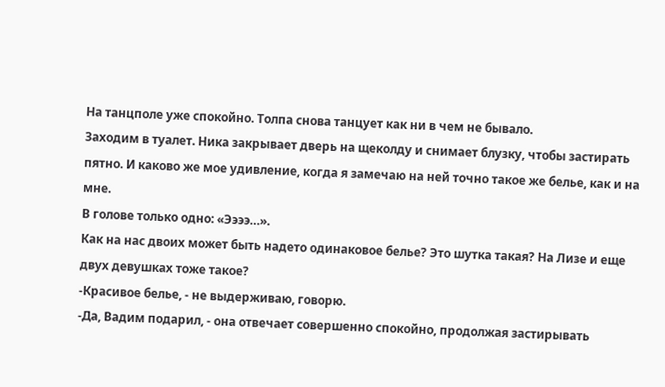На танцполе уже спокойно. Толпа снова танцует как ни в чем не бывало.
Заходим в туалет. Ника закрывает дверь на щеколду и снимает блузку, чтобы застирать пятно. И каково же мое удивление, когда я замечаю на ней точно такое же белье, как и на мне.
В голове только одно: «Ээээ…».
Как на нас двоих может быть надето одинаковое белье? Это шутка такая? На Лизе и еще двух девушках тоже такое?
-Красивое белье, - не выдерживаю, говорю.
-Да, Вадим подарил, - она отвечает совершенно спокойно, продолжая застирывать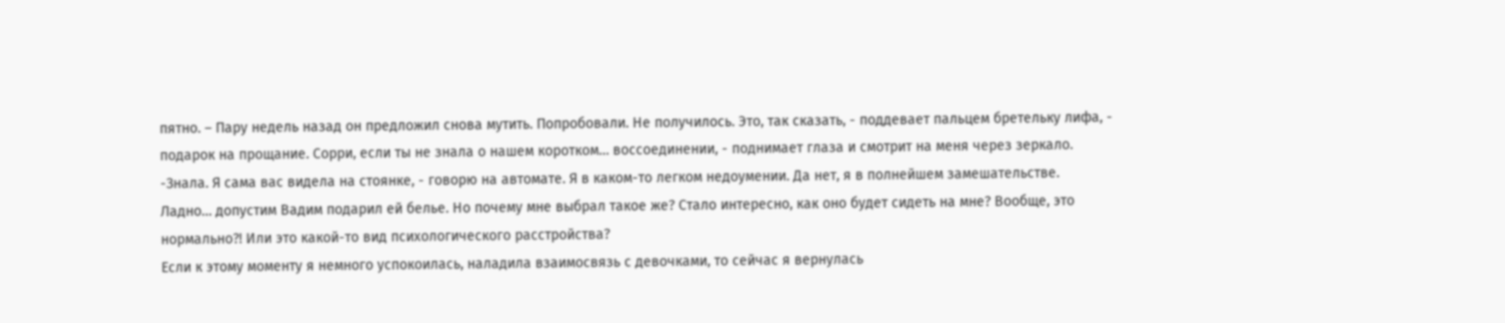пятно. – Пару недель назад он предложил снова мутить. Попробовали. Не получилось. Это, так сказать, - поддевает пальцем бретельку лифа, - подарок на прощание. Сорри, если ты не знала о нашем коротком… воссоединении, - поднимает глаза и смотрит на меня через зеркало.
-Знала. Я сама вас видела на стоянке, - говорю на автомате. Я в каком-то легком недоумении. Да нет, я в полнейшем замешательстве.
Ладно… допустим Вадим подарил ей белье. Но почему мне выбрал такое же? Стало интересно, как оно будет сидеть на мне? Вообще, это нормально?! Или это какой-то вид психологического расстройства?
Если к этому моменту я немного успокоилась, наладила взаимосвязь с девочками, то сейчас я вернулась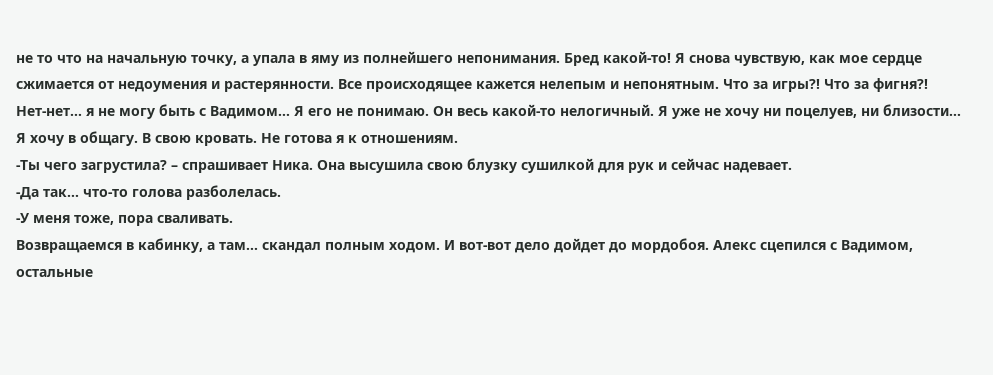не то что на начальную точку, а упала в яму из полнейшего непонимания. Бред какой-то! Я снова чувствую, как мое сердце сжимается от недоумения и растерянности. Все происходящее кажется нелепым и непонятным. Что за игры?! Что за фигня?!
Нет-нет… я не могу быть с Вадимом… Я его не понимаю. Он весь какой-то нелогичный. Я уже не хочу ни поцелуев, ни близости… Я хочу в общагу. В свою кровать. Не готова я к отношениям.
-Ты чего загрустила? – спрашивает Ника. Она высушила свою блузку сушилкой для рук и сейчас надевает.
-Да так… что-то голова разболелась.
-У меня тоже, пора сваливать.
Возвращаемся в кабинку, а там… скандал полным ходом. И вот-вот дело дойдет до мордобоя. Алекс сцепился с Вадимом, остальные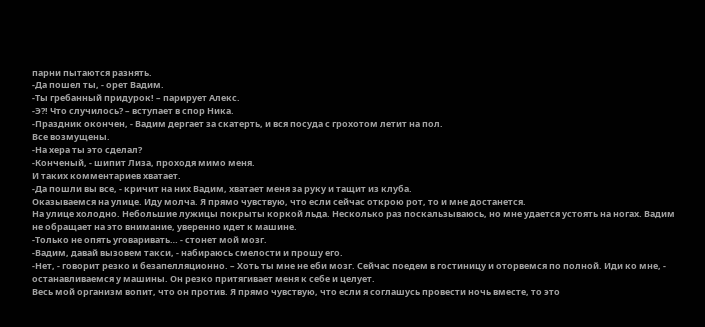парни пытаются разнять.
-Да пошел ты, - орет Вадим.
-Ты гребанный придурок! – парирует Алекс.
-Э?! Что случилось? – вступает в спор Ника.
-Праздник окончен, - Вадим дергает за скатерть, и вся посуда с грохотом летит на пол.
Все возмущены.
-На хера ты это сделал?
-Конченый, - шипит Лиза, проходя мимо меня.
И таких комментариев хватает.
-Да пошли вы все, - кричит на них Вадим, хватает меня за руку и тащит из клуба.
Оказываемся на улице. Иду молча. Я прямо чувствую, что если сейчас открою рот, то и мне достанется.
На улице холодно. Небольшие лужицы покрыты коркой льда. Несколько раз поскальзываюсь, но мне удается устоять на ногах. Вадим не обращает на это внимание, уверенно идет к машине.
-Только не опять уговаривать… - стонет мой мозг.
-Вадим, давай вызовем такси, - набираюсь смелости и прошу его.
-Нет, - говорит резко и безапелляционно. – Хоть ты мне не еби мозг. Сейчас поедем в гостиницу и оторвемся по полной. Иди ко мне, - останавливаемся у машины. Он резко притягивает меня к себе и целует.
Весь мой организм вопит, что он против. Я прямо чувствую, что если я соглашусь провести ночь вместе, то это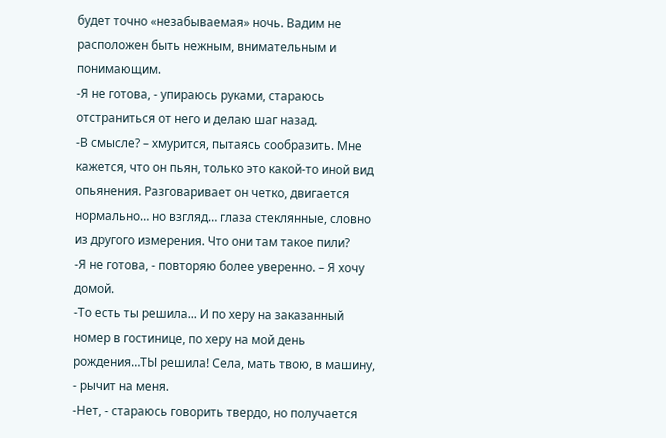будет точно «незабываемая» ночь. Вадим не расположен быть нежным, внимательным и понимающим.
-Я не готова, - упираюсь руками, стараюсь отстраниться от него и делаю шаг назад.
-В смысле? – хмурится, пытаясь сообразить. Мне кажется, что он пьян, только это какой-то иной вид опьянения. Разговаривает он четко, двигается нормально… но взгляд… глаза стеклянные, словно из другого измерения. Что они там такое пили?
-Я не готова, - повторяю более уверенно. – Я хочу домой.
-То есть ты решила... И по херу на заказанный номер в гостинице, по херу на мой день рождения…ТЫ решила! Села, мать твою, в машину, - рычит на меня.
-Нет, - стараюсь говорить твердо, но получается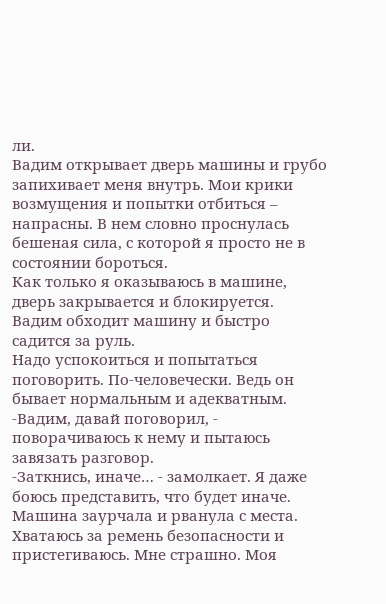ли.
Вадим открывает дверь машины и грубо запихивает меня внутрь. Мои крики возмущения и попытки отбиться – напрасны. В нем словно проснулась бешеная сила, с которой я просто не в состоянии бороться.
Как только я оказываюсь в машине, дверь закрывается и блокируется. Вадим обходит машину и быстро садится за руль.
Надо успокоиться и попытаться поговорить. По-человечески. Ведь он бывает нормальным и адекватным.
-Вадим, давай поговорил, - поворачиваюсь к нему и пытаюсь завязать разговор.
-Заткнись, иначе… - замолкает. Я даже боюсь представить, что будет иначе.
Машина заурчала и рванула с места. Хватаюсь за ремень безопасности и пристегиваюсь. Мне страшно. Моя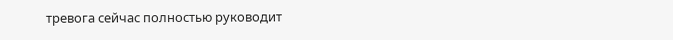тревога сейчас полностью руководит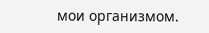мои организмом.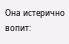Она истерично вопит: